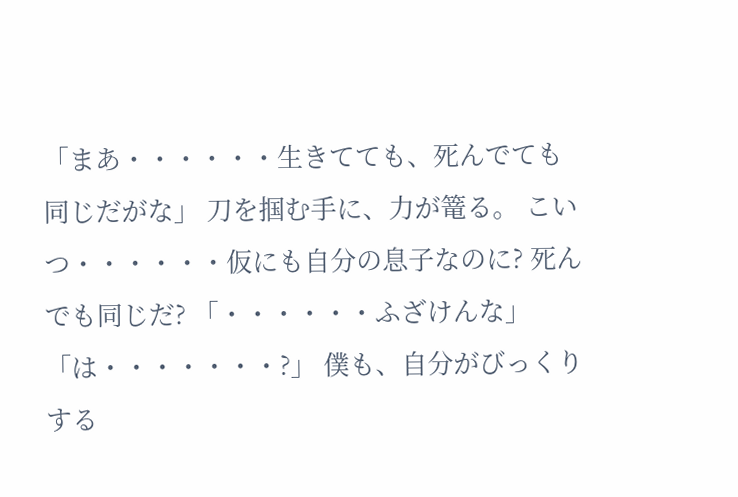「まあ・・・・・・生きてても、死んでても同じだがな」 刀を掴む手に、力が篭る。 こいつ・・・・・・仮にも自分の息子なのに? 死んでも同じだ? 「・・・・・・ふざけんな」 「は・・・・・・・?」 僕も、自分がびっくりする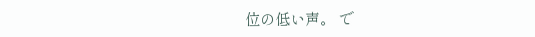位の低い声。 で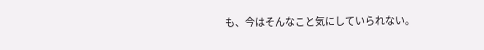も、今はそんなこと気にしていられない。